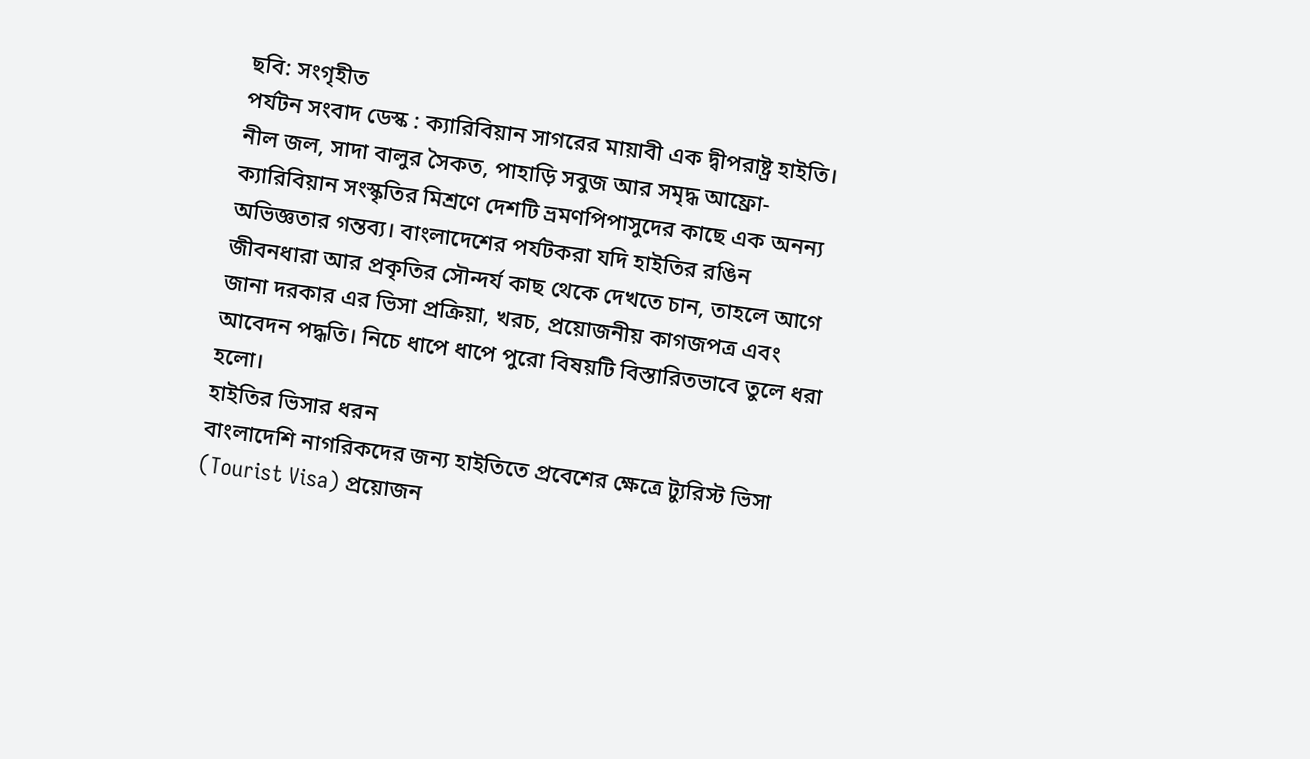ছবি: সংগৃহীত
পর্যটন সংবাদ ডেস্ক : ক্যারিবিয়ান সাগরের মায়াবী এক দ্বীপরাষ্ট্র হাইতি। নীল জল, সাদা বালুর সৈকত, পাহাড়ি সবুজ আর সমৃদ্ধ আফ্রো-ক্যারিবিয়ান সংস্কৃতির মিশ্রণে দেশটি ভ্রমণপিপাসুদের কাছে এক অনন্য অভিজ্ঞতার গন্তব্য। বাংলাদেশের পর্যটকরা যদি হাইতির রঙিন জীবনধারা আর প্রকৃতির সৌন্দর্য কাছ থেকে দেখতে চান, তাহলে আগে জানা দরকার এর ভিসা প্রক্রিয়া, খরচ, প্রয়োজনীয় কাগজপত্র এবং আবেদন পদ্ধতি। নিচে ধাপে ধাপে পুরো বিষয়টি বিস্তারিতভাবে তুলে ধরা হলো।
হাইতির ভিসার ধরন
বাংলাদেশি নাগরিকদের জন্য হাইতিতে প্রবেশের ক্ষেত্রে ট্যুরিস্ট ভিসা (Tourist Visa) প্রয়োজন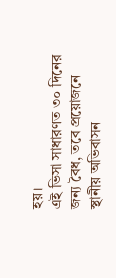হয়।
এই ভিসা সাধারণত ৩০ দিনের জন্য বৈধ, তবে প্রয়োজনে স্থানীয় অভিবাসন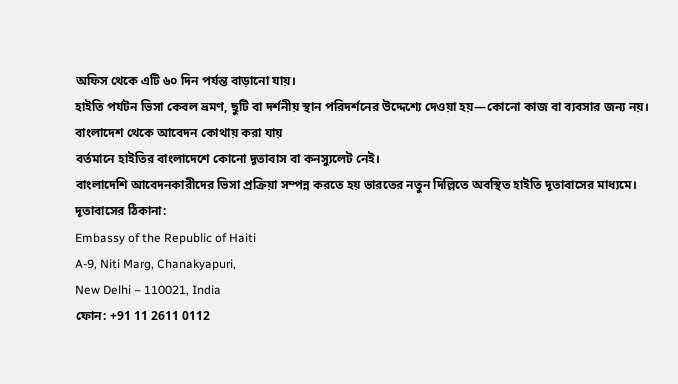অফিস থেকে এটি ৬০ দিন পর্যন্ত বাড়ানো যায়।
হাইতি পর্যটন ভিসা কেবল ভ্রমণ, ছুটি বা দর্শনীয় স্থান পরিদর্শনের উদ্দেশ্যে দেওয়া হয়—কোনো কাজ বা ব্যবসার জন্য নয়।
বাংলাদেশ থেকে আবেদন কোথায় করা যায়
বর্তমানে হাইতির বাংলাদেশে কোনো দূতাবাস বা কনস্যুলেট নেই।
বাংলাদেশি আবেদনকারীদের ভিসা প্রক্রিয়া সম্পন্ন করতে হয় ভারতের নতুন দিল্লিতে অবস্থিত হাইতি দূতাবাসের মাধ্যমে।
দূতাবাসের ঠিকানা:
Embassy of the Republic of Haiti
A-9, Niti Marg, Chanakyapuri,
New Delhi – 110021, India
ফোন: +91 11 2611 0112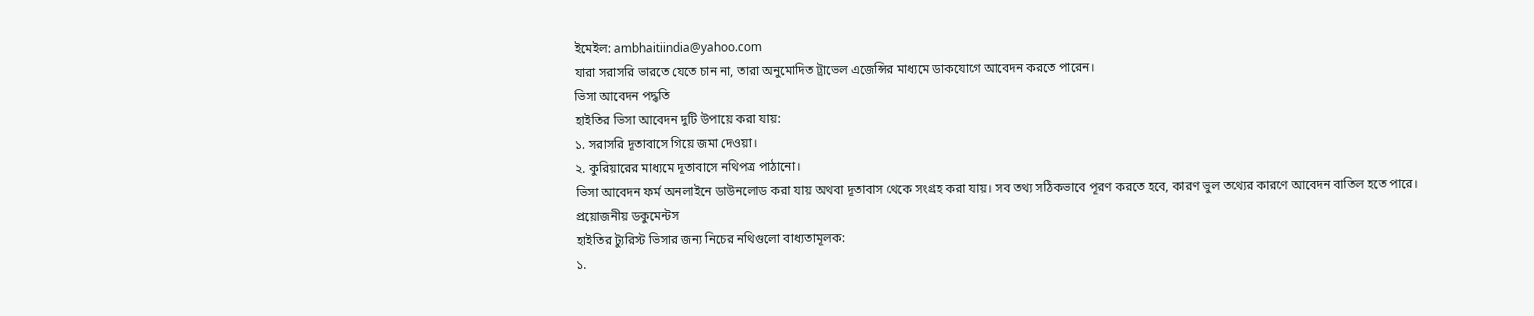ইমেইল: ambhaitiindia@yahoo.com
যারা সরাসরি ভারতে যেতে চান না, তারা অনুমোদিত ট্রাভেল এজেন্সির মাধ্যমে ডাকযোগে আবেদন করতে পারেন।
ভিসা আবেদন পদ্ধতি
হাইতির ভিসা আবেদন দুটি উপায়ে করা যায়:
১. সরাসরি দূতাবাসে গিয়ে জমা দেওয়া।
২. কুরিয়ারের মাধ্যমে দূতাবাসে নথিপত্র পাঠানো।
ভিসা আবেদন ফর্ম অনলাইনে ডাউনলোড করা যায় অথবা দূতাবাস থেকে সংগ্রহ করা যায়। সব তথ্য সঠিকভাবে পূরণ করতে হবে, কারণ ভুল তথ্যের কারণে আবেদন বাতিল হতে পারে।
প্রয়োজনীয় ডকুমেন্টস
হাইতির ট্যুরিস্ট ভিসার জন্য নিচের নথিগুলো বাধ্যতামূলক:
১.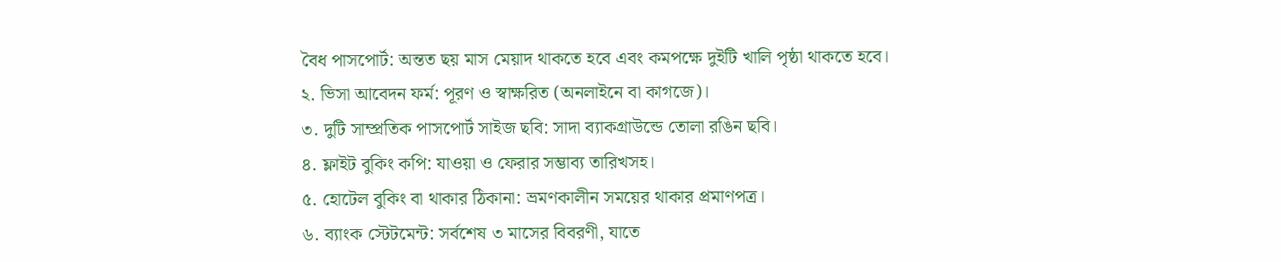বৈধ পাসপোর্ট: অন্তত ছয় মাস মেয়াদ থাকতে হবে এবং কমপক্ষে দুইটি খালি পৃষ্ঠা থাকতে হবে।
২. ভিসা আবেদন ফর্ম: পূরণ ও স্বাক্ষরিত (অনলাইনে বা কাগজে)।
৩. দুটি সাম্প্রতিক পাসপোর্ট সাইজ ছবি: সাদা ব্যাকগ্রাউন্ডে তোলা রঙিন ছবি।
৪. ফ্লাইট বুকিং কপি: যাওয়া ও ফেরার সম্ভাব্য তারিখসহ।
৫. হোটেল বুকিং বা থাকার ঠিকানা: ভ্রমণকালীন সময়ের থাকার প্রমাণপত্র।
৬. ব্যাংক স্টেটমেন্ট: সর্বশেষ ৩ মাসের বিবরণী, যাতে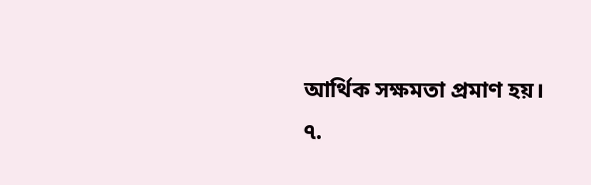আর্থিক সক্ষমতা প্রমাণ হয়।
৭.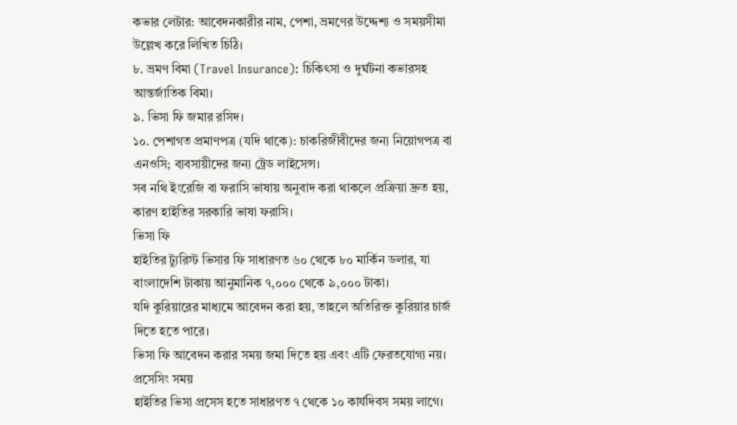কভার লেটার: আবেদনকারীর নাম, পেশা, ভ্রমণের উদ্দেশ্য ও সময়সীমা উল্লেখ করে লিখিত চিঠি।
৮. ভ্রমণ বিমা (Travel Insurance): চিকিৎসা ও দুর্ঘটনা কভারসহ আন্তর্জাতিক বিমা।
৯. ভিসা ফি জমার রসিদ।
১০. পেশাগত প্রমাণপত্র (যদি থাকে): চাকরিজীবীদের জন্য নিয়োগপত্র বা এনওসি; ব্যবসায়ীদের জন্য ট্রেড লাইসেন্স।
সব নথি ইংরেজি বা ফরাসি ভাষায় অনুবাদ করা থাকলে প্রক্রিয়া দ্রুত হয়, কারণ হাইতির সরকারি ভাষা ফরাসি।
ভিসা ফি
হাইতির ট্যুরিস্ট ভিসার ফি সাধারণত ৬০ থেকে ৮০ মার্কিন ডলার, যা বাংলাদেশি টাকায় আনুমানিক ৭,০০০ থেকে ৯,০০০ টাকা।
যদি কুরিয়ারের মাধ্যমে আবেদন করা হয়, তাহলে অতিরিক্ত কুরিয়ার চার্জ দিতে হতে পারে।
ভিসা ফি আবেদন করার সময় জমা দিতে হয় এবং এটি ফেরতযোগ্য নয়।
প্রসেসিং সময়
হাইতির ভিসা প্রসেস হতে সাধারণত ৭ থেকে ১০ কার্যদিবস সময় লাগে।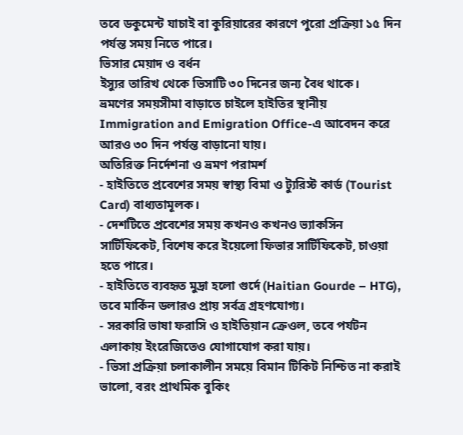তবে ডকুমেন্ট যাচাই বা কুরিয়ারের কারণে পুরো প্রক্রিয়া ১৫ দিন পর্যন্ত সময় নিতে পারে।
ভিসার মেয়াদ ও বর্ধন
ইস্যুর তারিখ থেকে ভিসাটি ৩০ দিনের জন্য বৈধ থাকে।
ভ্রমণের সময়সীমা বাড়াতে চাইলে হাইতির স্থানীয় Immigration and Emigration Office-এ আবেদন করে আরও ৩০ দিন পর্যন্ত বাড়ানো যায়।
অতিরিক্ত নির্দেশনা ও ভ্রমণ পরামর্শ
- হাইতিতে প্রবেশের সময় স্বাস্থ্য বিমা ও ট্যুরিস্ট কার্ড (Tourist Card) বাধ্যতামূলক।
- দেশটিতে প্রবেশের সময় কখনও কখনও ভ্যাকসিন সার্টিফিকেট, বিশেষ করে ইয়েলো ফিভার সার্টিফিকেট, চাওয়া হতে পারে।
- হাইতিতে ব্যবহৃত মুদ্রা হলো গুর্দে (Haitian Gourde – HTG), তবে মার্কিন ডলারও প্রায় সর্বত্র গ্রহণযোগ্য।
- সরকারি ভাষা ফরাসি ও হাইতিয়ান ক্রেওল, তবে পর্যটন এলাকায় ইংরেজিতেও যোগাযোগ করা যায়।
- ভিসা প্রক্রিয়া চলাকালীন সময়ে বিমান টিকিট নিশ্চিত না করাই ভালো, বরং প্রাথমিক বুকিং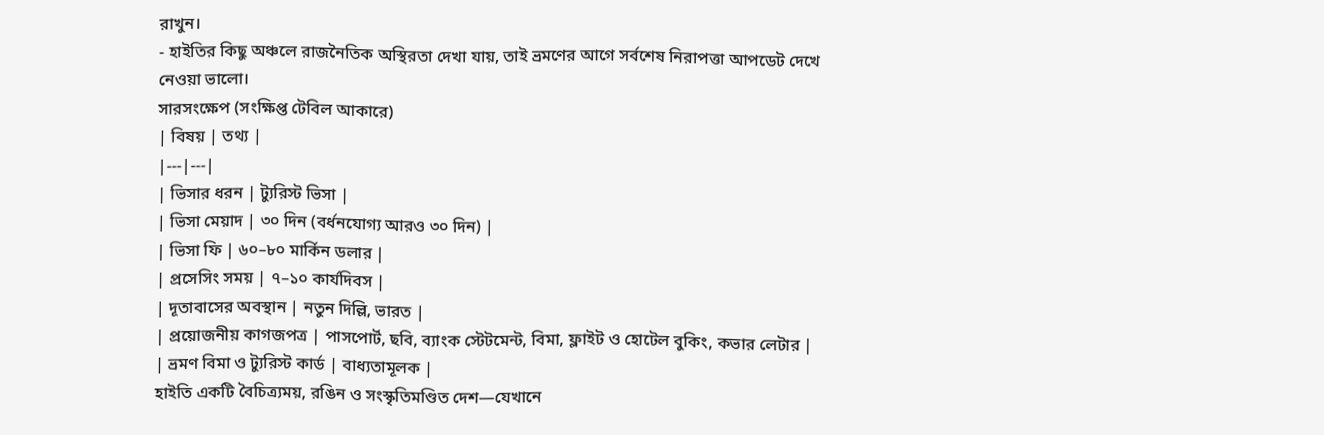রাখুন।
- হাইতির কিছু অঞ্চলে রাজনৈতিক অস্থিরতা দেখা যায়, তাই ভ্রমণের আগে সর্বশেষ নিরাপত্তা আপডেট দেখে নেওয়া ভালো।
সারসংক্ষেপ (সংক্ষিপ্ত টেবিল আকারে)
| বিষয় | তথ্য |
|---|---|
| ভিসার ধরন | ট্যুরিস্ট ভিসা |
| ভিসা মেয়াদ | ৩০ দিন (বর্ধনযোগ্য আরও ৩০ দিন) |
| ভিসা ফি | ৬০–৮০ মার্কিন ডলার |
| প্রসেসিং সময় | ৭–১০ কার্যদিবস |
| দূতাবাসের অবস্থান | নতুন দিল্লি, ভারত |
| প্রয়োজনীয় কাগজপত্র | পাসপোর্ট, ছবি, ব্যাংক স্টেটমেন্ট, বিমা, ফ্লাইট ও হোটেল বুকিং, কভার লেটার |
| ভ্রমণ বিমা ও ট্যুরিস্ট কার্ড | বাধ্যতামূলক |
হাইতি একটি বৈচিত্র্যময়, রঙিন ও সংস্কৃতিমণ্ডিত দেশ—যেখানে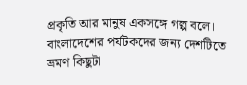প্রকৃতি আর মানুষ একসঙ্গে গল্প বলে। বাংলাদেশের পর্যটকদের জন্য দেশটিতে ভ্রমণ কিছুটা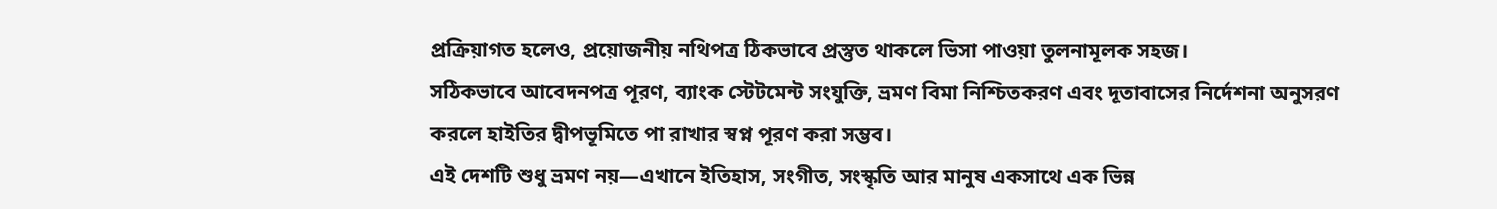প্রক্রিয়াগত হলেও, প্রয়োজনীয় নথিপত্র ঠিকভাবে প্রস্তুত থাকলে ভিসা পাওয়া তুলনামূলক সহজ।
সঠিকভাবে আবেদনপত্র পূরণ, ব্যাংক স্টেটমেন্ট সংযুক্তি, ভ্রমণ বিমা নিশ্চিতকরণ এবং দূতাবাসের নির্দেশনা অনুসরণ করলে হাইতির দ্বীপভূমিতে পা রাখার স্বপ্ন পূরণ করা সম্ভব।
এই দেশটি শুধু ভ্রমণ নয়—এখানে ইতিহাস, সংগীত, সংস্কৃতি আর মানুষ একসাথে এক ভিন্ন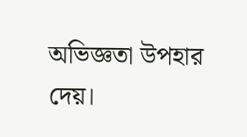অভিজ্ঞতা উপহার দেয়।